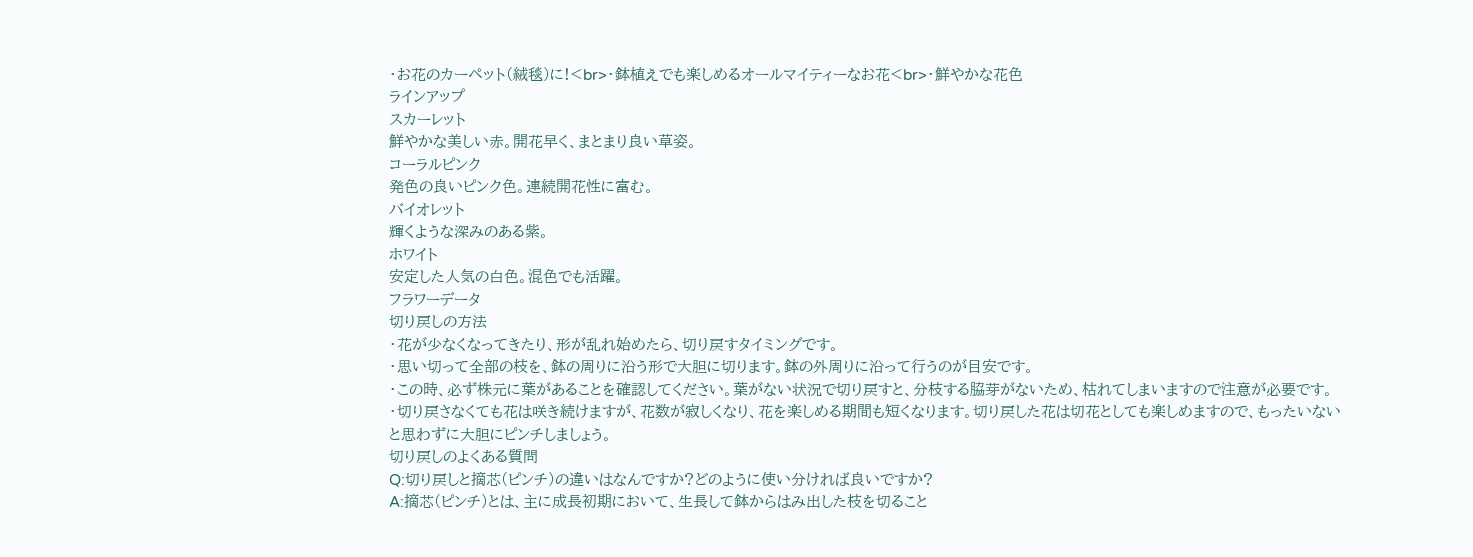・お花のカーペット(絨毯)に!<br>・鉢植えでも楽しめるオールマイティーなお花<br>・鮮やかな花色
ラインアップ
スカーレット
鮮やかな美しい赤。開花早く、まとまり良い草姿。
コーラルピンク
発色の良いピンク色。連続開花性に富む。
バイオレット
輝くような深みのある紫。
ホワイト
安定した人気の白色。混色でも活躍。
フラワーデータ
切り戻しの方法
・花が少なくなってきたり、形が乱れ始めたら、切り戻すタイミングです。
・思い切って全部の枝を、鉢の周りに沿う形で大胆に切ります。鉢の外周りに沿って行うのが目安です。
・この時、必ず株元に葉があることを確認してください。葉がない状況で切り戻すと、分枝する脇芽がないため、枯れてしまいますので注意が必要です。
・切り戻さなくても花は咲き続けますが、花数が寂しくなり、花を楽しめる期間も短くなります。切り戻した花は切花としても楽しめますので、もったいないと思わずに大胆にピンチしましょう。
切り戻しのよくある質問
Q:切り戻しと摘芯(ピンチ)の違いはなんですか?どのように使い分ければ良いですか?
A:摘芯(ピンチ)とは、主に成長初期において、生長して鉢からはみ出した枝を切ること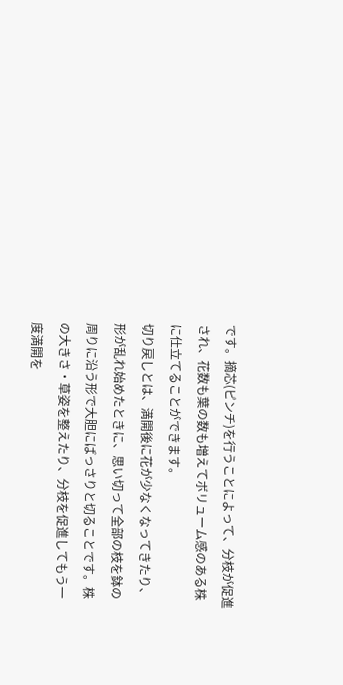です。摘芯(ピンチ)を行うことによって、分枝が促進され、花数も葉の数も増えてボリューム感のある株に仕立てることができます。
切り戻しとは、満開後に花が少なくなってきたり、形が乱れ始めたときに、思い切って全部の枝を鉢の周りに沿う形で大胆にばっさりと切ることです。株の大きさ・草姿を整えたり、分枝を促進してもう一度満開を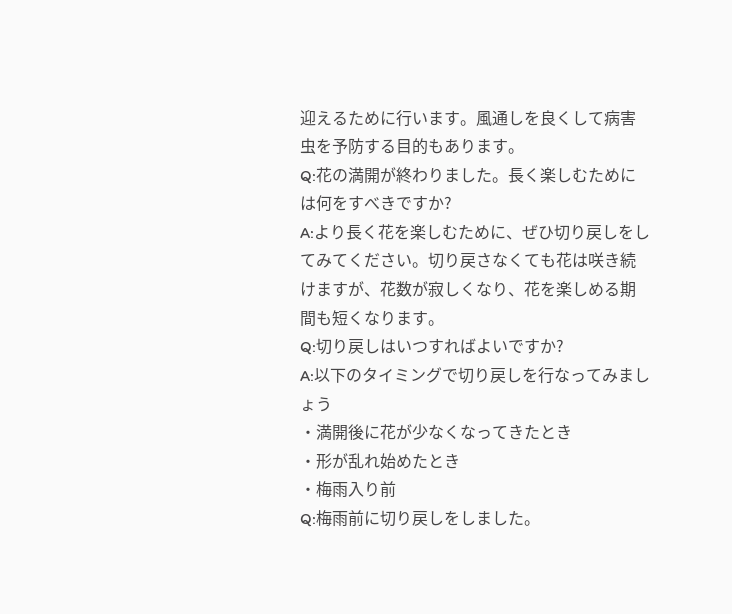迎えるために行います。風通しを良くして病害虫を予防する目的もあります。
Q:花の満開が終わりました。長く楽しむためには何をすべきですか?
A:より長く花を楽しむために、ぜひ切り戻しをしてみてください。切り戻さなくても花は咲き続けますが、花数が寂しくなり、花を楽しめる期間も短くなります。
Q:切り戻しはいつすればよいですか?
A:以下のタイミングで切り戻しを行なってみましょう
・満開後に花が少なくなってきたとき
・形が乱れ始めたとき
・梅雨入り前
Q:梅雨前に切り戻しをしました。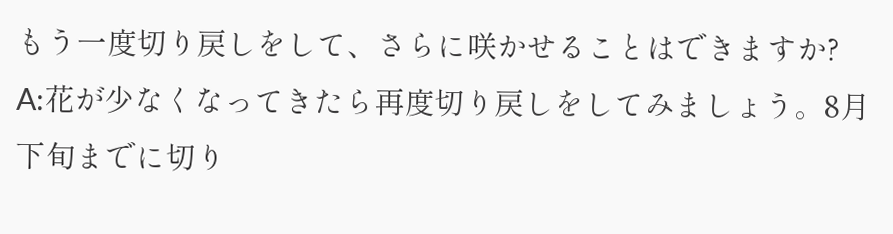もう一度切り戻しをして、さらに咲かせることはできますか?
A:花が少なくなってきたら再度切り戻しをしてみましょう。8月下旬までに切り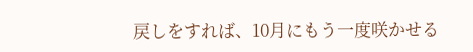戻しをすれば、10月にもう一度咲かせる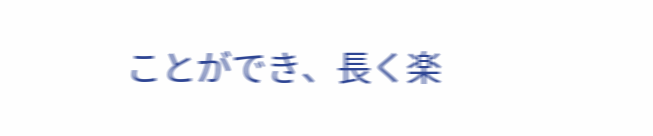ことができ、長く楽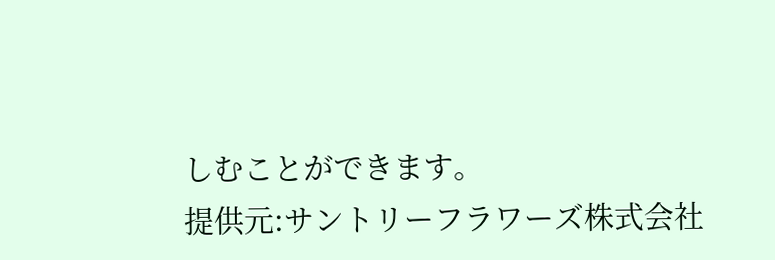しむことができます。
提供元:サントリーフラワーズ株式会社